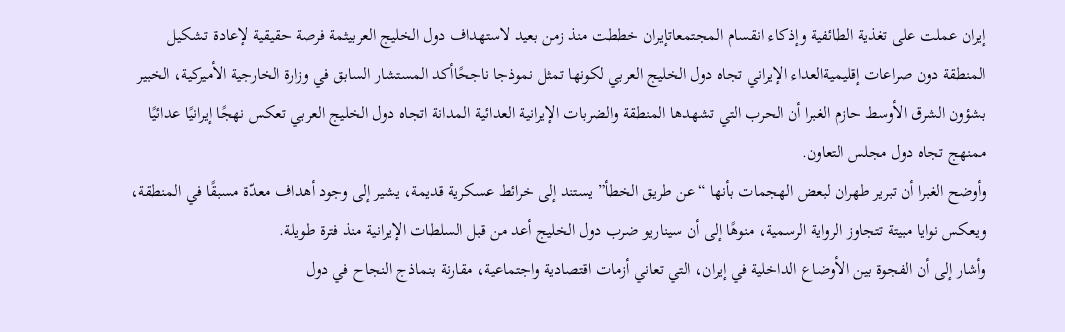إيران عملت على تغذية الطائفية وإذكاء انقسام المجتمعاتإيران خططت منذ زمن بعيد لاستهداف دول الخليج العربيثمة فرصة حقيقية لإعادة تـشكيل المنطقة دون صراعات إقليميةالعداء الإيراني تجاه دول الخليج العربي لكونها تمثل نموذجا ناجحًاأكد المستشار السابق في وزارة الخارجية الأميركية، الخبير بشؤون الشرق الأوسط حازم الغبرا أن الحرب التي تشهدها المنطقة والضربات الإيرانية العدائية المدانة اتجاه دول الخليج العربي تعكس نهجًا إيرانيًا عدائيًا ممنهج تجاه دول مجلس التعاون.
وأوضح الغبرا أن تبرير طهران لبعض الهجمات بأنها “عن طريق الخطأ” يستند إلى خرائط عسكرية قديمة، يشير إلى وجود أهداف معدّة مسبقًا في المنطقة، ويعكس نوايا مبيتة تتجاوز الرواية الرسمية، منوهًا إلى أن سيناريو ضرب دول الخليج أعد من قبل السلطات الإيرانية منذ فترة طويلة.
وأشار إلى أن الفجوة بين الأوضاع الداخلية في إيران، التي تعاني أزمات اقتصادية واجتماعية، مقارنة بنماذج النجاح في دول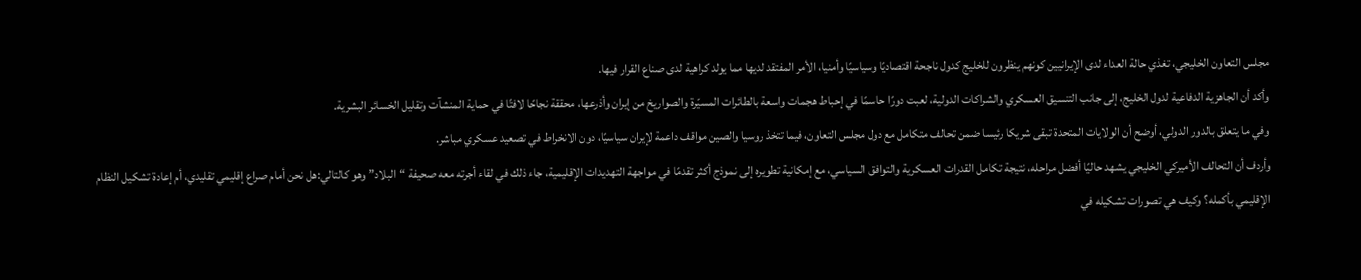مجلس التعاون الخليجي، تغذي حالة العداء لدى الإيرانيين كونهم ينظرون للخليج كدول ناجحة اقتصاديًا وسياسيًا وأمنيا، الأمر المفتقد لديها مما يولد كراهية لدى صناع القرار فيها.
وأكد أن الجاهزية الدفاعية لدول الخليج، إلى جانب التنسيق العسكري والشراكات الدولية، لعبت دورًا حاسمًا في إحباط هجمات واسعة بالطائرات المسيّرة والصواريخ من إيران وأذرعها، محققة نجاحًا لافتًا في حماية المنشآت وتقليل الخسائر البشرية.
وفي ما يتعلق بالدور الدولي، أوضح أن الولايات المتحدة تبقى شريكا رئيسا ضمن تحالف متكامل مع دول مجلس التعاون، فيما تتخذ روسيا والصين مواقف داعمة لإيران سياسيًا، دون الانخراط في تصعيد عسكري مباشر.
وأردف أن التحالف الأميركي الخليجي يشهد حاليًا أفضل مراحله، نتيجة تكامل القدرات العسكرية والتوافق السياسي، مع إمكانية تطويره إلى نموذج أكثر تقدمًا في مواجهة التهديدات الإقليمية، جاء ذلك في لقاء أجرته معه صحيفة “البلاد” وهو كالتالي:هل نحن أمام صراع إقليمي تقليدي، أم إعادة تشكيل النظام الإقليمي بأكمله؟ وكيف هي تصورات تشكيله في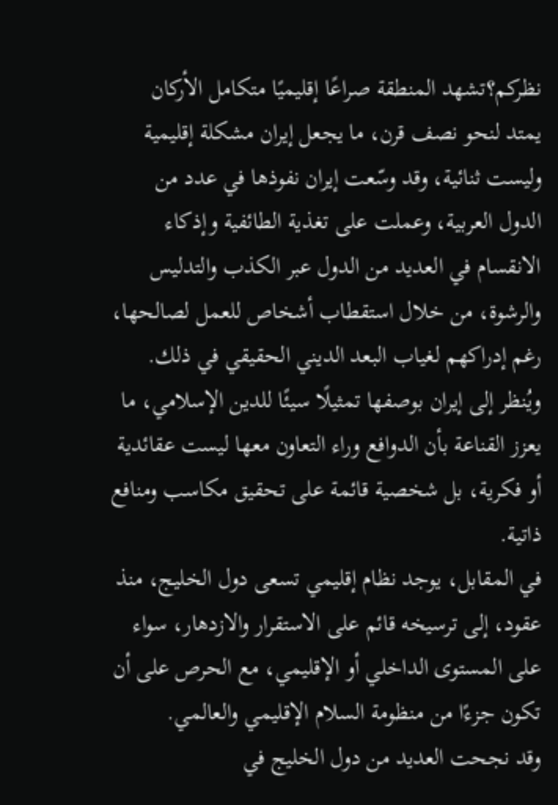نظركم؟تشهد المنطقة صراعًا إقليميًا متكامل الأركان يمتد لنحو نصف قرن، ما يجعل إيران مشكلة إقليمية وليست ثنائية، وقد وسّعت إيران نفوذها في عدد من الدول العربية، وعملت على تغذية الطائفية وإذكاء الانقسام في العديد من الدول عبر الكذب والتدليس والرشوة، من خلال استقطاب أشخاص للعمل لصالحها، رغم إدراكهم لغياب البعد الديني الحقيقي في ذلك.
ويُنظر إلى إيران بوصفها تمثيلًا سيئًا للدين الإسلامي، ما يعزز القناعة بأن الدوافع وراء التعاون معها ليست عقائدية أو فكرية، بل شخصية قائمة على تحقيق مكاسب ومنافع ذاتية.
في المقابل، يوجد نظام إقليمي تسعى دول الخليج، منذ عقود، إلى ترسيخه قائم على الاستقرار والازدهار، سواء على المستوى الداخلي أو الإقليمي، مع الحرص على أن تكون جزءًا من منظومة السلام الإقليمي والعالمي.
وقد نجحت العديد من دول الخليج في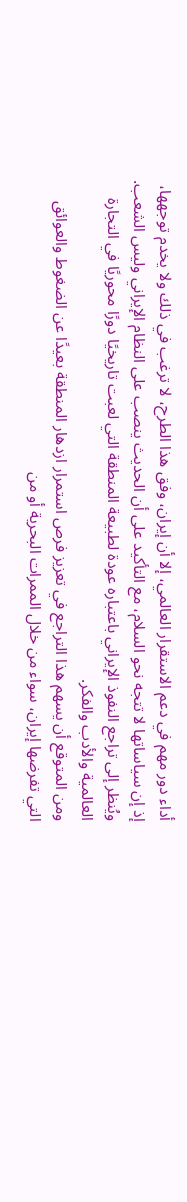أداء دور مهم في دعم الاستقرار العالمي، إلا أن إيران، وفق هذا الطرح، لا ترغب في ذلك ولا يخدم توجهها، إذ إن سياساتها لا تتجه نحو السلام، مع التأكيد على أن الحديث ينصب على النظام الإيراني وليس الشعب.
ويُنظر إلى تراجع النفوذ الإيراني باعتباره عودة لطبيعة المنطقة التي لعبت تاريخيًا دورًا محوريًا في التجارة العالمية والأدب والفكر.
ومن المتوقع أن يسهم هذا التراجع في تعزيز فرص استمرار ازدهار المنطقة بعيدًا عن الضغوط والعوائق التي تفرضها إيران، سواء من خلال الممرات البحرية أو من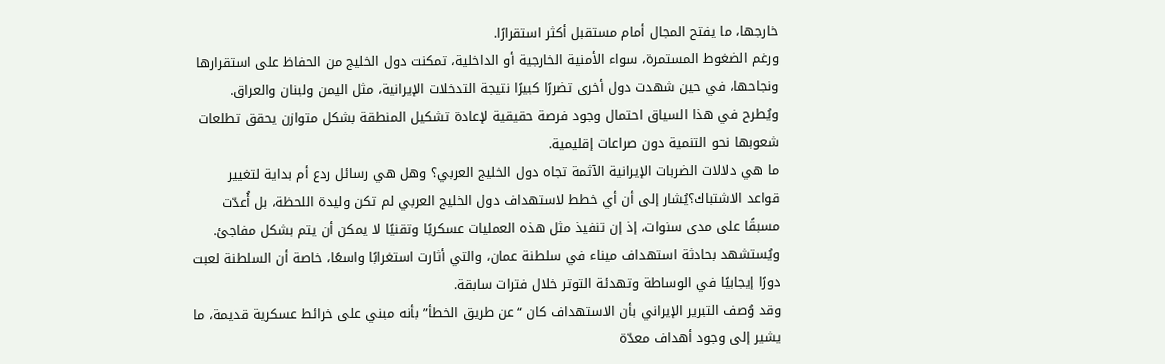خارجها، ما يفتح المجال أمام مستقبل أكثر استقرارًا.
ورغم الضغوط المستمرة، سواء الأمنية الخارجية أو الداخلية، تمكنت دول الخليج من الحفاظ على استقرارها ونجاحها، في حين شهدت دول أخرى تضررًا كبيرًا نتيجة التدخلات الإيرانية، مثل اليمن ولبنان والعراق.
ويُطرح في هذا السياق احتمال وجود فرصة حقيقية لإعادة تشكيل المنطقة بشكل متوازن يحقق تطلعات شعوبها نحو التنمية دون صراعات إقليمية.
ما هي دلالات الضربات الإيرانية الآثمة تجاه دول الخليج العربي؟ وهل هي رسائل ردع أم بداية لتغيير قواعد الاشتباك؟يُشار إلى أن أي خطط لاستهداف دول الخليج العربي لم تكن وليدة اللحظة، بل أُعدّت مسبقًا على مدى سنوات، إذ إن تنفيذ مثل هذه العمليات عسكريًا وتقنيًا لا يمكن أن يتم بشكل مفاجئ.
ويُستشهد بحادثة استهداف ميناء في سلطنة عمان، والتي أثارت استغرابًا واسعًا، خاصة أن السلطنة لعبت دورًا إيجابيًا في الوساطة وتهدئة التوتر خلال فترات سابقة.
وقد وُصف التبرير الإيراني بأن الاستهداف كان “عن طريق الخطأ” بأنه مبني على خرائط عسكرية قديمة، ما يشير إلى وجود أهداف معدّة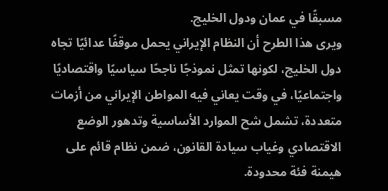مسبقًا في عمان ودول الخليج.
ويرى هذا الطرح أن النظام الإيراني يحمل موقفًا عدائيًا تجاه دول الخليج، لكونها تمثل نموذجًا ناجحًا سياسيًا واقتصاديًا واجتماعيًا، في وقت يعاني فيه المواطن الإيراني من أزمات متعددة، تشمل شح الموارد الأساسية وتدهور الوضع الاقتصادي وغياب سيادة القانون، ضمن نظام قائم على هيمنة فئة محدودة.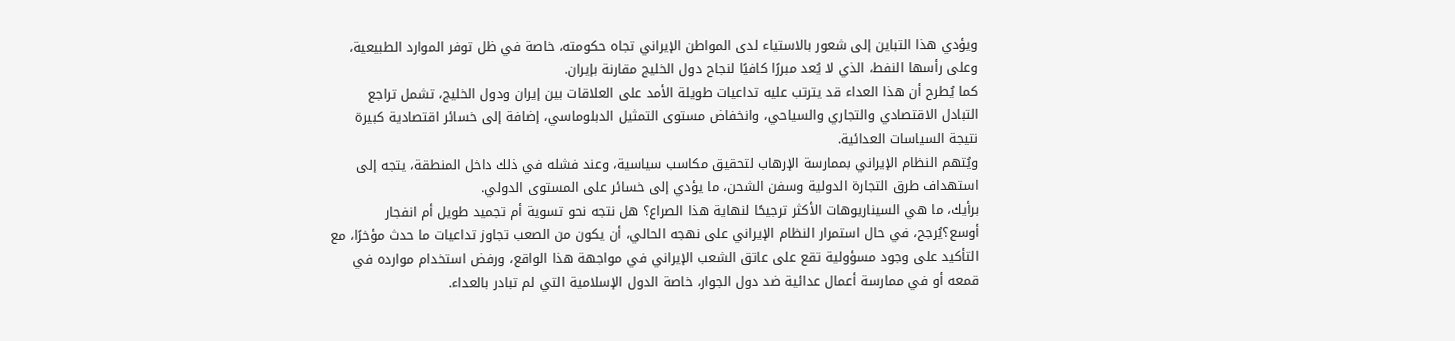ويؤدي هذا التباين إلى شعور بالاستياء لدى المواطن الإيراني تجاه حكومته، خاصة في ظل توفر الموارد الطبيعية، وعلى رأسها النفط، الذي لا يُعد مبررًا كافيًا لنجاح دول الخليج مقارنة بإيران.
كما يُطرح أن هذا العداء قد يترتب عليه تداعيات طويلة الأمد على العلاقات بين إيران ودول الخليج، تشمل تراجع التبادل الاقتصادي والتجاري والسياحي، وانخفاض مستوى التمثيل الدبلوماسي، إضافة إلى خسائر اقتصادية كبيرة نتيجة السياسات العدائية.
ويُتهم النظام الإيراني بممارسة الإرهاب لتحقيق مكاسب سياسية، وعند فشله في ذلك داخل المنطقة، يتجه إلى استهداف طرق التجارة الدولية وسفن الشحن، ما يؤدي إلى خسائر على المستوى الدولي.
برأيك، ما هي السيناريوهات الأكثر ترجيحًا لنهاية هذا الصراع؟ هل نتجه نحو تسوية أم تجميد طويل أم انفجار أوسع؟يُرجح، في حال استمرار النظام الإيراني على نهجه الحالي، أن يكون من الصعب تجاوز تداعيات ما حدث مؤخرًا، مع التأكيد على وجود مسؤولية تقع على عاتق الشعب الإيراني في مواجهة هذا الواقع، ورفض استخدام موارده في قمعه أو في ممارسة أعمال عدائية ضد دول الجوار، خاصة الدول الإسلامية التي لم تبادر بالعداء.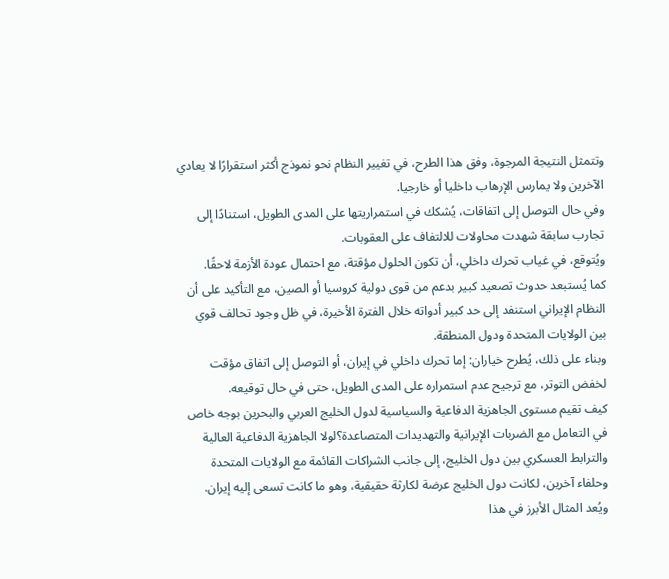وتتمثل النتيجة المرجوة، وفق هذا الطرح، في تغيير النظام نحو نموذج أكثر استقرارًا لا يعادي الآخرين ولا يمارس الإرهاب داخليا أو خارجيا.
وفي حال التوصل إلى اتفاقات، يُشكك في استمراريتها على المدى الطويل، استنادًا إلى تجارب سابقة شهدت محاولات للالتفاف على العقوبات.
ويُتوقع، في غياب تحرك داخلي، أن تكون الحلول مؤقتة، مع احتمال عودة الأزمة لاحقًا.
كما يُستبعد حدوث تصعيد كبير بدعم من قوى دولية كروسيا أو الصين، مع التأكيد على أن النظام الإيراني استنفد إلى حد كبير أدواته خلال الفترة الأخيرة، في ظل وجود تحالف قوي بين الولايات المتحدة ودول المنطقة.
وبناء على ذلك، يُطرح خياران: إما تحرك داخلي في إيران، أو التوصل إلى اتفاق مؤقت لخفض التوتر، مع ترجيح عدم استمراره على المدى الطويل، حتى في حال توقيعه.
كيف تقيم مستوى الجاهزية الدفاعية والسياسية لدول الخليج العربي والبحرين بوجه خاص في التعامل مع الضربات الإيرانية والتهديدات المتصاعدة؟لولا الجاهزية الدفاعية العالية والترابط العسكري بين دول الخليج، إلى جانب الشراكات القائمة مع الولايات المتحدة وحلفاء آخرين، لكانت دول الخليج عرضة لكارثة حقيقية، وهو ما كانت تسعى إليه إيران.
ويُعد المثال الأبرز في هذا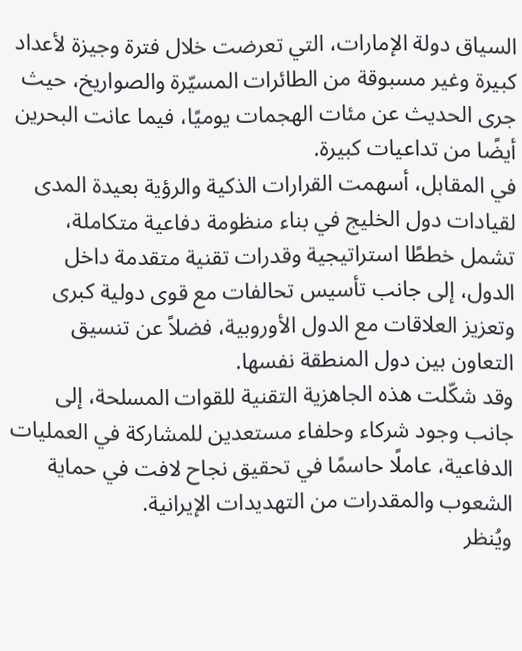السياق دولة الإمارات، التي تعرضت خلال فترة وجيزة لأعداد كبيرة وغير مسبوقة من الطائرات المسيّرة والصواريخ، حيث جرى الحديث عن مئات الهجمات يوميًا، فيما عانت البحرين أيضًا من تداعيات كبيرة.
في المقابل، أسهمت القرارات الذكية والرؤية بعيدة المدى لقيادات دول الخليج في بناء منظومة دفاعية متكاملة، تشمل خططًا استراتيجية وقدرات تقنية متقدمة داخل الدول، إلى جانب تأسيس تحالفات مع قوى دولية كبرى وتعزيز العلاقات مع الدول الأوروبية، فضلاً عن تنسيق التعاون بين دول المنطقة نفسها.
وقد شكّلت هذه الجاهزية التقنية للقوات المسلحة، إلى جانب وجود شركاء وحلفاء مستعدين للمشاركة في العمليات الدفاعية، عاملًا حاسمًا في تحقيق نجاح لافت في حماية الشعوب والمقدرات من التهديدات الإيرانية.
ويُنظر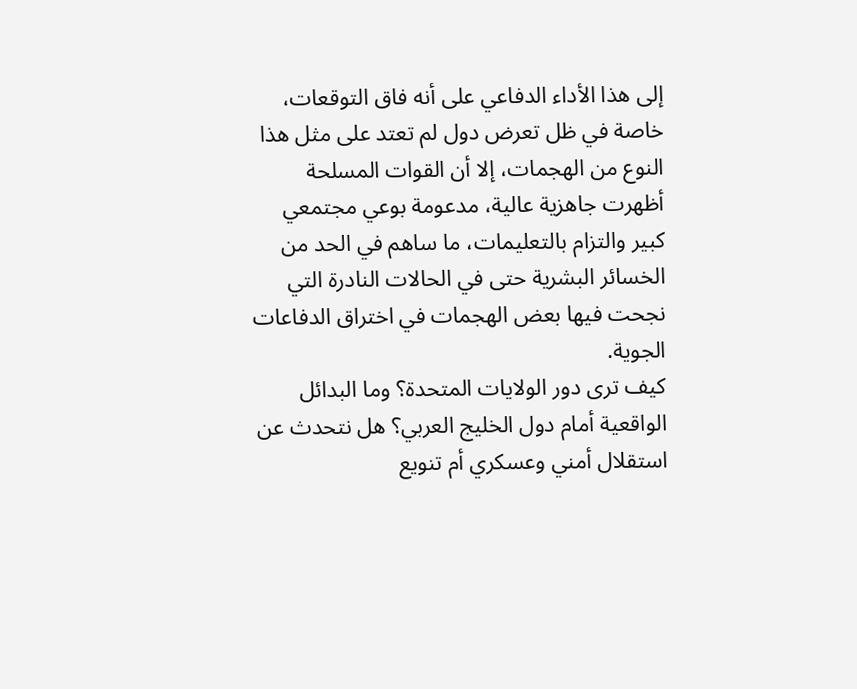إلى هذا الأداء الدفاعي على أنه فاق التوقعات، خاصة في ظل تعرض دول لم تعتد على مثل هذا النوع من الهجمات، إلا أن القوات المسلحة أظهرت جاهزية عالية، مدعومة بوعي مجتمعي كبير والتزام بالتعليمات، ما ساهم في الحد من الخسائر البشرية حتى في الحالات النادرة التي نجحت فيها بعض الهجمات في اختراق الدفاعات الجوية.
كيف ترى دور الولايات المتحدة؟ وما البدائل الواقعية أمام دول الخليج العربي؟ هل نتحدث عن استقلال أمني وعسكري أم تنويع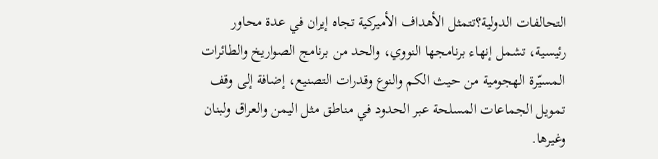التحالفات الدولية؟تتمثل الأهداف الأميركية تجاه إيران في عدة محاور رئيسية، تشمل إنهاء برنامجها النووي، والحد من برنامج الصواريخ والطائرات المسيّرة الهجومية من حيث الكم والنوع وقدرات التصنيع، إضافة إلى وقف تمويل الجماعات المسلحة عبر الحدود في مناطق مثل اليمن والعراق ولبنان وغيرها.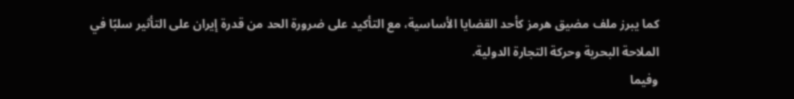كما يبرز ملف مضيق هرمز كأحد القضايا الأساسية، مع التأكيد على ضرورة الحد من قدرة إيران على التأثير سلبًا في الملاحة البحرية وحركة التجارة الدولية.
وفيما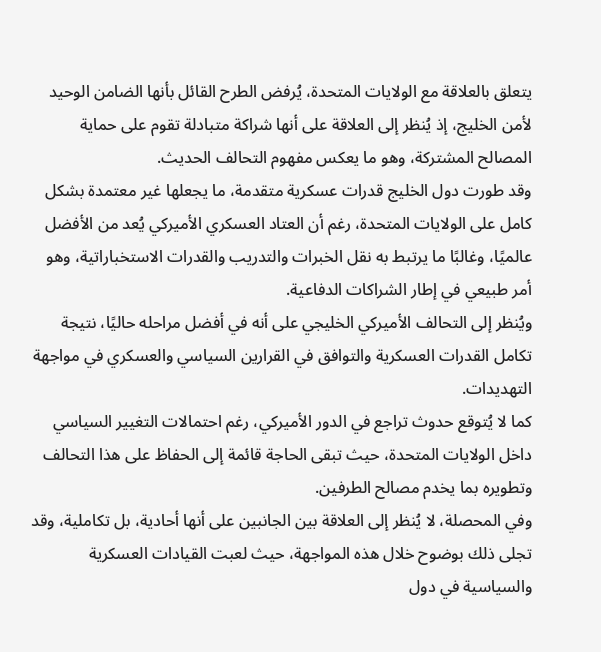يتعلق بالعلاقة مع الولايات المتحدة، يُرفض الطرح القائل بأنها الضامن الوحيد لأمن الخليج، إذ يُنظر إلى العلاقة على أنها شراكة متبادلة تقوم على حماية المصالح المشتركة، وهو ما يعكس مفهوم التحالف الحديث.
وقد طورت دول الخليج قدرات عسكرية متقدمة، ما يجعلها غير معتمدة بشكل كامل على الولايات المتحدة، رغم أن العتاد العسكري الأميركي يُعد من الأفضل عالميًا، وغالبًا ما يرتبط به نقل الخبرات والتدريب والقدرات الاستخباراتية، وهو أمر طبيعي في إطار الشراكات الدفاعية.
ويُنظر إلى التحالف الأميركي الخليجي على أنه في أفضل مراحله حاليًا، نتيجة تكامل القدرات العسكرية والتوافق في القرارين السياسي والعسكري في مواجهة التهديدات.
كما لا يُتوقع حدوث تراجع في الدور الأميركي، رغم احتمالات التغيير السياسي داخل الولايات المتحدة، حيث تبقى الحاجة قائمة إلى الحفاظ على هذا التحالف وتطويره بما يخدم مصالح الطرفين.
وفي المحصلة، لا يُنظر إلى العلاقة بين الجانبين على أنها أحادية، بل تكاملية، وقد تجلى ذلك بوضوح خلال هذه المواجهة، حيث لعبت القيادات العسكرية والسياسية في دول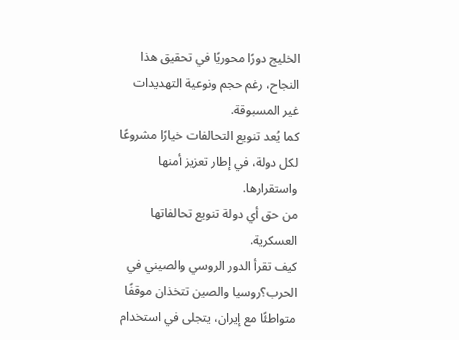الخليج دورًا محوريًا في تحقيق هذا النجاح، رغم حجم ونوعية التهديدات غير المسبوقة.
كما يُعد تنويع التحالفات خيارًا مشروعًا لكل دولة، في إطار تعزيز أمنها واستقرارها.
من حق أي دولة تنويع تحالفاتها العسكرية.
كيف تقرأ الدور الروسي والصيني في الحرب؟روسيا والصين تتخذان موقفًا متواطئًا مع إيران، يتجلى في استخدام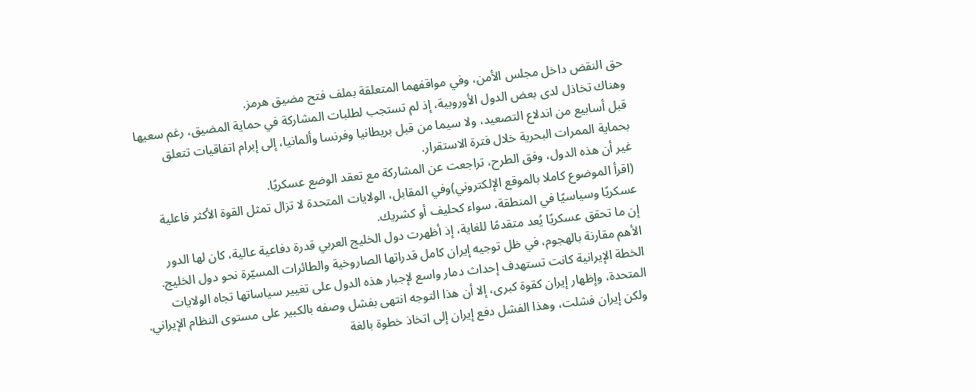حق النقض داخل مجلس الأمن، وفي مواقفهما المتعلقة بملف فتح مضيق هرمز.
وهناك تخاذل لدى بعض الدول الأوروبية، إذ لم تستجب لطلبات المشاركة في حماية المضيق، رغم سعيها قبل أسابيع من اندلاع التصعيد، ولا سيما من قبل بريطانيا وفرنسا وألمانيا، إلى إبرام اتفاقيات تتعلق بحماية الممرات البحرية خلال فترة الاستقرار.
غير أن هذه الدول، وفق الطرح، تراجعت عن المشاركة مع تعقد الوضع عسكريًا.
(اقرأ الموضوع كاملا بالموقع الإلكتروني)وفي المقابل، الولايات المتحدة لا تزال تمثل القوة الأكثر فاعلية عسكريًا وسياسيًا في المنطقة، سواء كحليف أو كشريك.
إن ما تحقق عسكريًا يُعد متقدمًا للغاية، إذ أظهرت دول الخليج العربي قدرة دفاعية عالية، كان لها الدور الأهم مقارنة بالهجوم، في ظل توجيه إيران كامل قدراتها الصاروخية والطائرات المسيّرة نحو دول الخليج.
الخطة الإيرانية كانت تستهدف إحداث دمار واسع لإجبار هذه الدول على تغيير سياساتها تجاه الولايات المتحدة، وإظهار إيران كقوة كبرى، إلا أن هذا التوجه انتهى بفشل وصفه بالكبير على مستوى النظام الإيراني.
ولكن إيران فشلت، وهذا الفشل دفع إيران إلى اتخاذ خطوة بالغة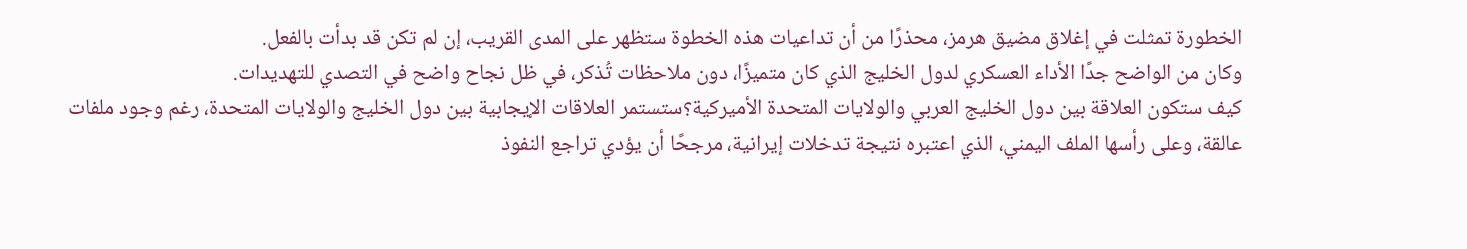الخطورة تمثلت في إغلاق مضيق هرمز، محذرًا من أن تداعيات هذه الخطوة ستظهر على المدى القريب، إن لم تكن قد بدأت بالفعل.
وكان من الواضح جدًا الأداء العسكري لدول الخليج الذي كان متميزًا، دون ملاحظات تُذكر، في ظل نجاح واضح في التصدي للتهديدات.
كيف ستكون العلاقة بين دول الخليج العربي والولايات المتحدة الأميركية؟ستستمر العلاقات الإيجابية بين دول الخليج والولايات المتحدة، رغم وجود ملفات عالقة، وعلى رأسها الملف اليمني، الذي اعتبره نتيجة تدخلات إيرانية، مرجحًا أن يؤدي تراجع النفوذ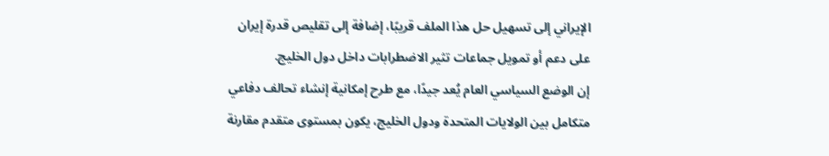الإيراني إلى تسهيل حل هذا الملف قريبًا، إضافة إلى تقليص قدرة إيران على دعم أو تمويل جماعات تثير الاضطرابات داخل دول الخليج.
إن الوضع السياسي العام يُعد جيدًا، مع طرح إمكانية إنشاء تحالف دفاعي متكامل بين الولايات المتحدة ودول الخليج، يكون بمستوى متقدم مقارنة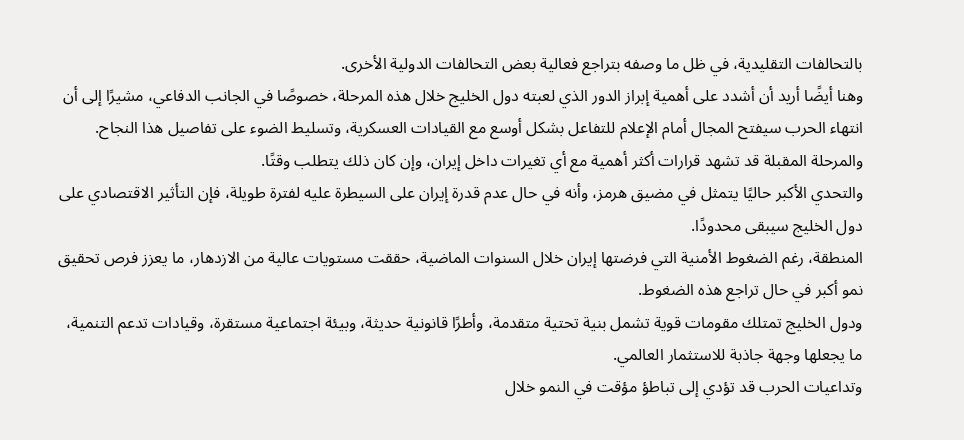بالتحالفات التقليدية، في ظل ما وصفه بتراجع فعالية بعض التحالفات الدولية الأخرى.
وهنا أيضًا أريد أن أشدد على أهمية إبراز الدور الذي لعبته دول الخليج خلال هذه المرحلة، خصوصًا في الجانب الدفاعي، مشيرًا إلى أن انتهاء الحرب سيفتح المجال أمام الإعلام للتفاعل بشكل أوسع مع القيادات العسكرية، وتسليط الضوء على تفاصيل هذا النجاح.
والمرحلة المقبلة قد تشهد قرارات أكثر أهمية مع أي تغيرات داخل إيران، وإن كان ذلك يتطلب وقتًا.
والتحدي الأكبر حاليًا يتمثل في مضيق هرمز، وأنه في حال عدم قدرة إيران على السيطرة عليه لفترة طويلة، فإن التأثير الاقتصادي على دول الخليج سيبقى محدودًا.
المنطقة، رغم الضغوط الأمنية التي فرضتها إيران خلال السنوات الماضية، حققت مستويات عالية من الازدهار، ما يعزز فرص تحقيق نمو أكبر في حال تراجع هذه الضغوط.
ودول الخليج تمتلك مقومات قوية تشمل بنية تحتية متقدمة، وأطرًا قانونية حديثة، وبيئة اجتماعية مستقرة، وقيادات تدعم التنمية، ما يجعلها وجهة جاذبة للاستثمار العالمي.
وتداعيات الحرب قد تؤدي إلى تباطؤ مؤقت في النمو خلال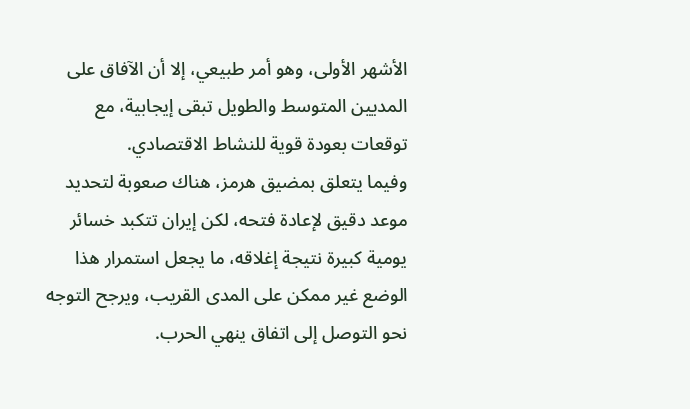الأشهر الأولى، وهو أمر طبيعي، إلا أن الآفاق على المديين المتوسط والطويل تبقى إيجابية، مع توقعات بعودة قوية للنشاط الاقتصادي.
وفيما يتعلق بمضيق هرمز، هناك صعوبة لتحديد موعد دقيق لإعادة فتحه، لكن إيران تتكبد خسائر يومية كبيرة نتيجة إغلاقه، ما يجعل استمرار هذا الوضع غير ممكن على المدى القريب، ويرجح التوجه نحو التوصل إلى اتفاق ينهي الحرب.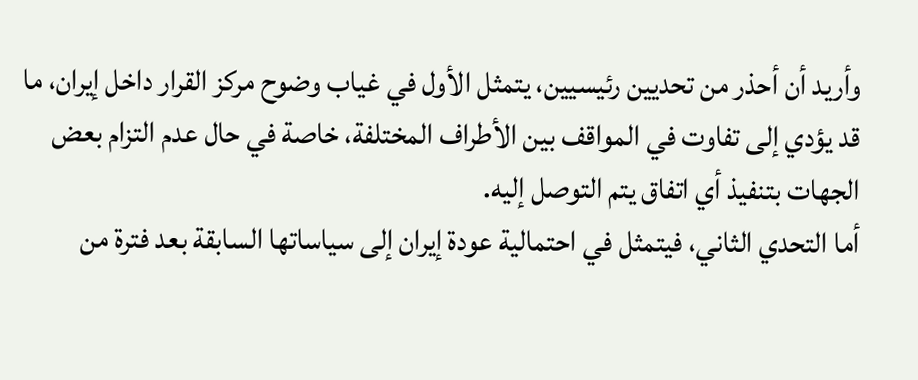وأريد أن أحذر من تحديين رئيسيين، يتمثل الأول في غياب وضوح مركز القرار داخل إيران، ما قد يؤدي إلى تفاوت في المواقف بين الأطراف المختلفة، خاصة في حال عدم التزام بعض الجهات بتنفيذ أي اتفاق يتم التوصل إليه.
أما التحدي الثاني، فيتمثل في احتمالية عودة إيران إلى سياساتها السابقة بعد فترة من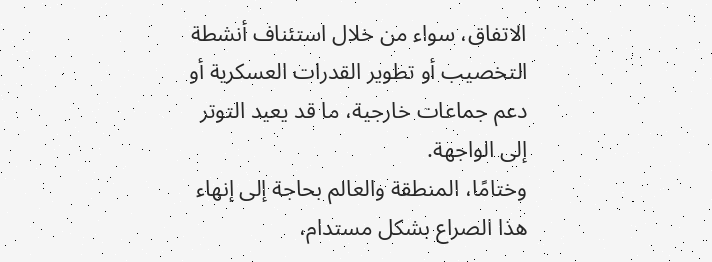الاتفاق، سواء من خلال استئناف أنشطة التخصيب أو تطوير القدرات العسكرية أو دعم جماعات خارجية، ما قد يعيد التوتر إلى الواجهة.
وختامًا، المنطقة والعالم بحاجة إلى إنهاء هذا الصراع بشكل مستدام،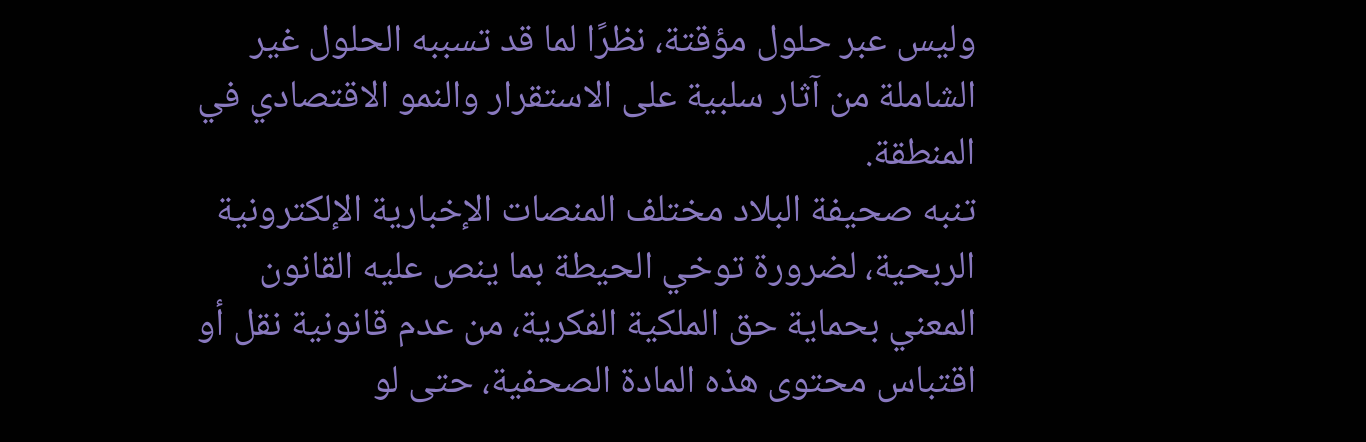وليس عبر حلول مؤقتة، نظرًا لما قد تسببه الحلول غير الشاملة من آثار سلبية على الاستقرار والنمو الاقتصادي في المنطقة.
تنبه صحيفة البلاد مختلف المنصات الإخبارية الإلكترونية الربحية، لضرورة توخي الحيطة بما ينص عليه القانون المعني بحماية حق الملكية الفكرية، من عدم قانونية نقل أو اقتباس محتوى هذه المادة الصحفية، حتى لو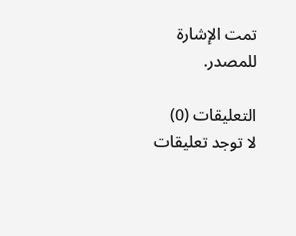تمت الإشارة للمصدر.

التعليقات (0)
لا توجد تعليقات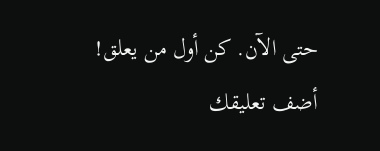حتى الآن. كن أول من يعلق!
أضف تعليقك